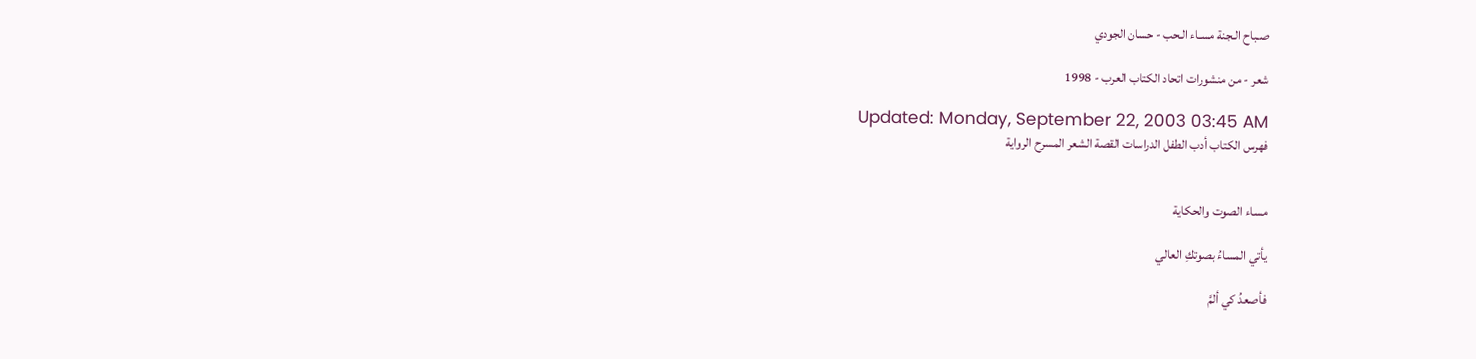صـباح الـجنة مسـاء الـحب - حسان الجودي

شعر - من منشورات اتحاد الكتاب العرب - 1998

Updated: Monday, September 22, 2003 03:45 AM
فهرس الكتاب أدب الطفل الدراسات القصة الشعر المسرح الرواية


مساء الصوت والحكاية

يأتي المساءُ بصوتكِ العالي

فأصعدُ كي ألمَّ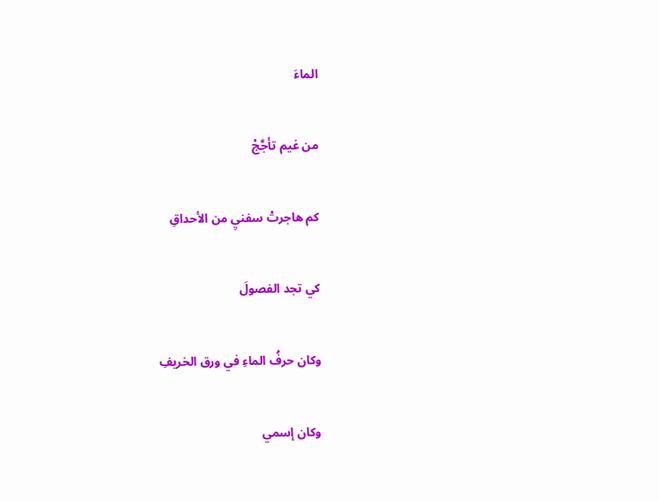الماءَ

من غيم تأجَّجْ

كم هاجرتْ سفنيِ من الأحداقِ

كي تجد الفصولَ

وكان حرفُ الماءِ في ورق الخريفِ

وكان إسمي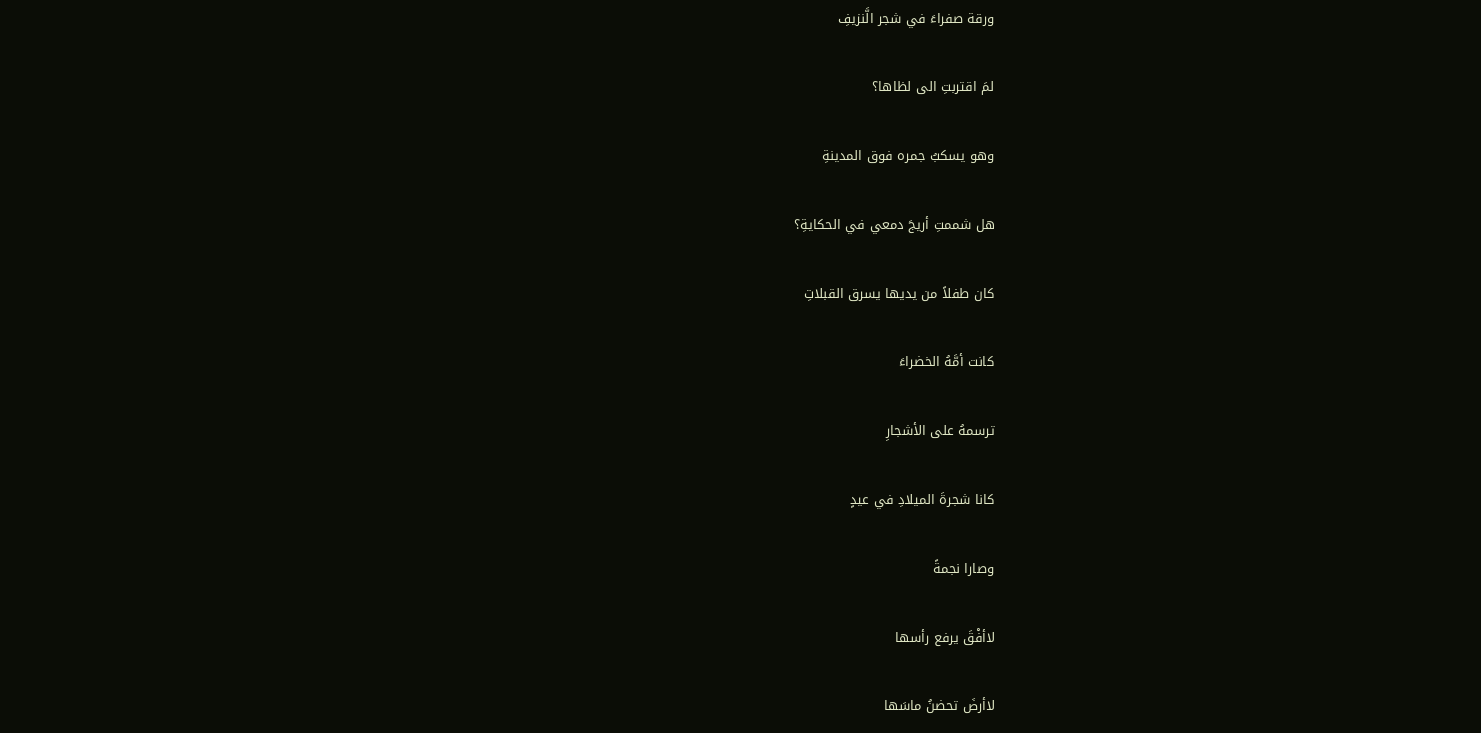ورقة صفراءَ في شجر الَّنزيفِ

لمَ اقتربتِ الى لظاها؟

وهو يسكبُ جمره فوق المدينةِ

هل شممتِ أريجَ دمعي في الحكايةِ؟

كان طفلاً من يديها يسرق القبلاتِ

كانت أمَّهُ الخضراءَ

ترسمهُ على الأشجارِ

كانا شجرةَ الميلادِ في عيدٍ

وصارا نجمةً

لاأفْقَ يرفع رأسها

لاأرضَ تحضنُ ماسَها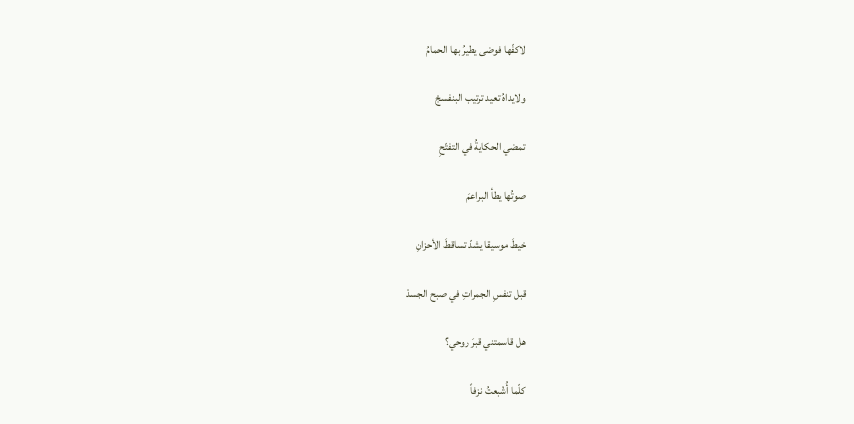لاكفّها فوضى يطيرُ بها الحمامُ

ولايداهُ تعيد ترتيب البنفسجْ

تمضي الحكايةُ في التفتّحِ

صوتُها يطأ البراعمَ

خيطَ موسيقا يشدّ تساقطَ الأحزانِ

قبل تنفسِ الجمراتِ في صبح الجسدْ

هل قاسمتني قبرَ روحي؟

كلّما أُشْبعتُ نزفاً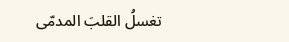تغسلُ القلبَ المدمّى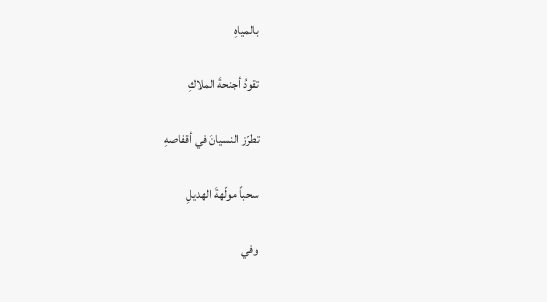بالمياهِ

تقودُ أجنحةَ الملاكِ

تطرّز النسيانَ في أقفاصهِ

سحباً مولّهةَ الهديلِ

وفي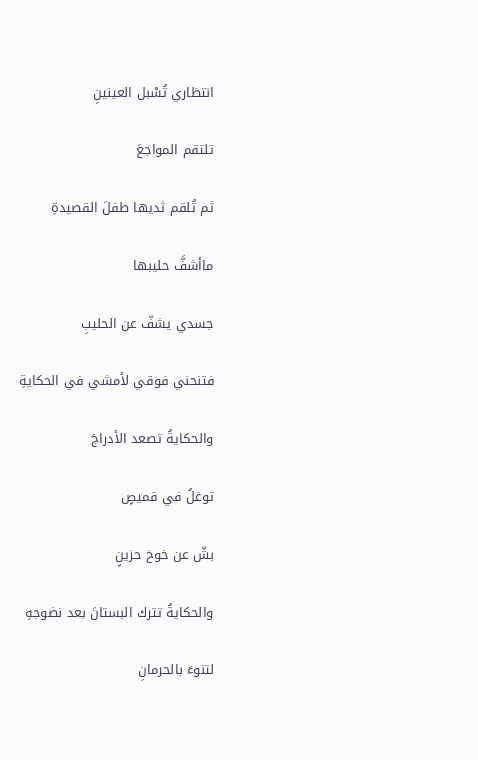انتظاري تُسْبل العينينِ

تلتقم المواجعَ

ثم تُلقم ثديها طفلَ القصيدةِ

ماأشفَّ حليبها‍

جسدي يشفّ عن الحليبِ

فتنحني فوقي لأمشي في الحكايةِ

والحكايةُ تصعد الأدراجَ

توغلُ في قميصٍ

بشّ عن خوخ حزينٍ

والحكايةُ تترك البستانَ بعد نضوجهِ

لتنوءَ بالحرمانِ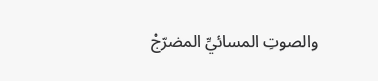والصوتِ المسائيِّ المضرّجْ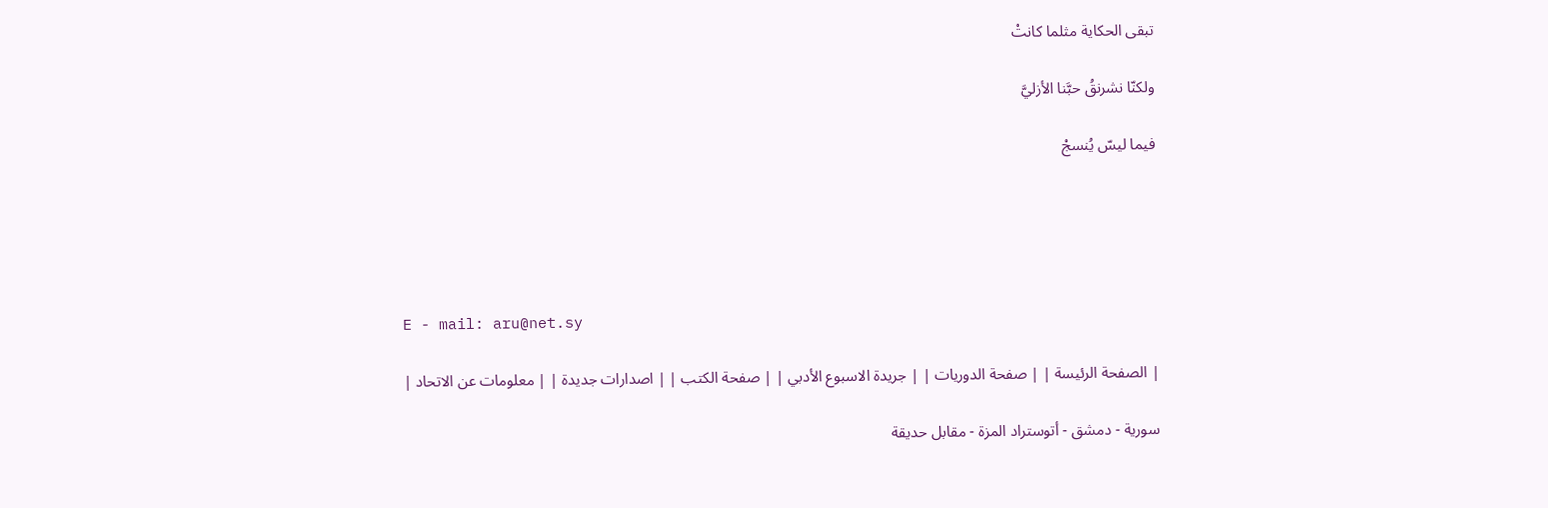تبقى الحكاية مثلما كانتْ

ولكنّا نشرنقُ حبَّنا الأزليَّ

فيما ليسّ يُنسجْ





E - mail: aru@net.sy

| الصفحة الرئيسة | | صفحة الدوريات | | جريدة الاسبوع الأدبي | | صفحة الكتب | | اصدارات جديدة | | معلومات عن الاتحاد |

سورية - دمشق - أتوستراد المزة - مقابل حديقة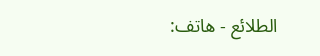الطلائع - هاتف: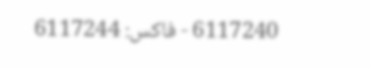6117240 - فاكس: 6117244